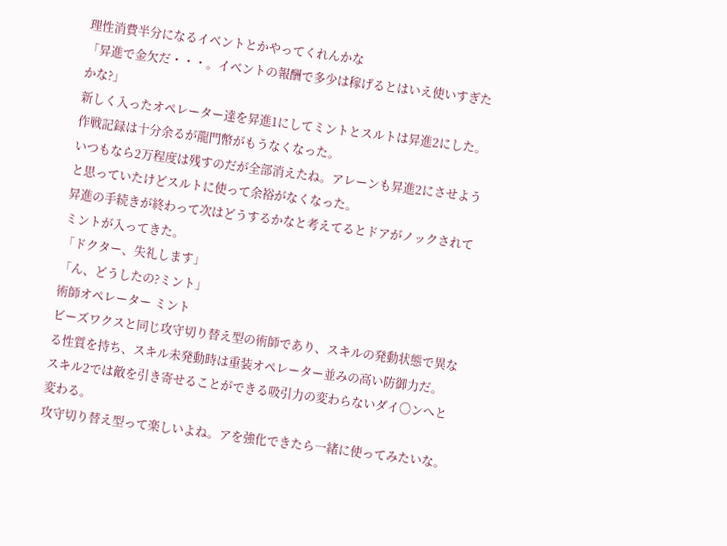理性消費半分になるイベントとかやってくれんかな
「昇進で金欠だ・・・。イベントの報酬で多少は稼げるとはいえ使いすぎたかな?」
新しく入ったオペレーター達を昇進1にしてミントとスルトは昇進2にした。作戦記録は十分余るが龍門幣がもうなくなった。
いつもなら2万程度は残すのだが全部消えたね。アレーンも昇進2にさせようと思っていたけどスルトに使って余裕がなくなった。
昇進の手続きが終わって次はどうするかなと考えてるとドアがノックされてミントが入ってきた。
「ドクター、失礼します」
「ん、どうしたの?ミント」
術師オペレーター ミント
ビーズワクスと同じ攻守切り替え型の術師であり、スキルの発動状態で異なる性質を持ち、スキル未発動時は重装オペレーター並みの高い防御力だ。
スキル2では敵を引き寄せることができる吸引力の変わらないダイ〇ンへと変わる。
攻守切り替え型って楽しいよね。アを強化できたら一緒に使ってみたいな。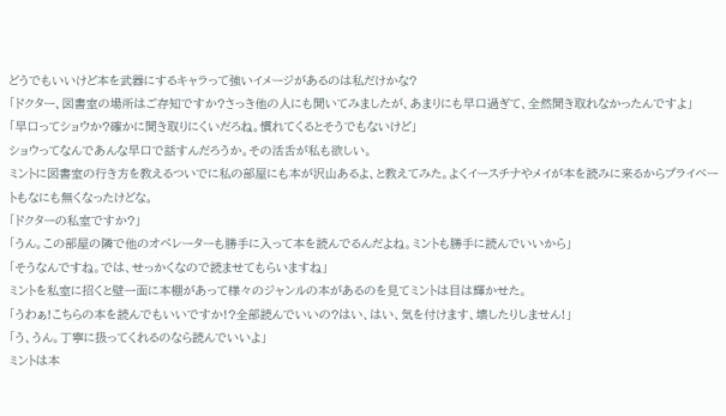どうでもいいけど本を武器にするキャラって強いイメージがあるのは私だけかな?
「ドクター、図書室の場所はご存知ですか?さっき他の人にも聞いてみましたが、あまりにも早口過ぎて、全然聞き取れなかったんですよ」
「早口ってショウか?確かに聞き取りにくいだろね。慣れてくるとそうでもないけど」
ショウってなんであんな早口で話すんだろうか。その活舌が私も欲しい。
ミントに図書室の行き方を教えるついでに私の部屋にも本が沢山あるよ、と教えてみた。よくイースチナやメイが本を読みに来るからプライベートもなにも無くなったけどな。
「ドクターの私室ですか?」
「うん。この部屋の隣で他のオペレーターも勝手に入って本を読んでるんだよね。ミントも勝手に読んでいいから」
「そうなんですね。では、せっかくなので読ませてもらいますね」
ミントを私室に招くと壁一面に本棚があって様々のジャンルの本があるのを見てミントは目は輝かせた。
「うわぁ!こちらの本を読んでもいいですか!?全部読んでいいの?はい、はい、気を付けます、壊したりしません!」
「う、うん。丁寧に扱ってくれるのなら読んでいいよ」
ミントは本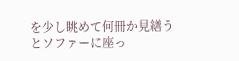を少し眺めて何冊か見繕うとソファーに座っ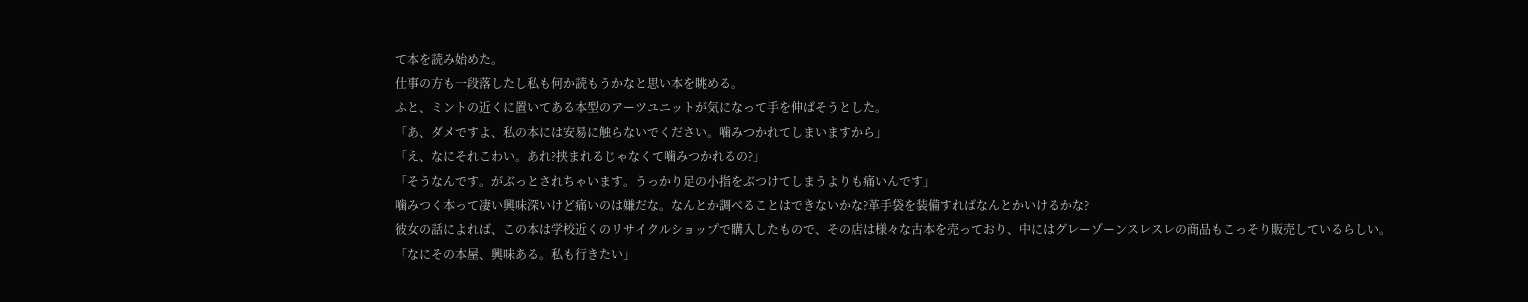て本を読み始めた。
仕事の方も一段落したし私も何か読もうかなと思い本を眺める。
ふと、ミントの近くに置いてある本型のアーツユニットが気になって手を伸ばそうとした。
「あ、ダメですよ、私の本には安易に触らないでください。噛みつかれてしまいますから」
「え、なにそれこわい。あれ?挟まれるじゃなくて噛みつかれるの?」
「そうなんです。がぶっとされちゃいます。うっかり足の小指をぶつけてしまうよりも痛いんです」
噛みつく本って凄い興味深いけど痛いのは嫌だな。なんとか調べることはできないかな?革手袋を装備すればなんとかいけるかな?
彼女の話によれば、この本は学校近くのリサイクルショップで購入したもので、その店は様々な古本を売っており、中にはグレーゾーンスレスレの商品もこっそり販売しているらしい。
「なにその本屋、興味ある。私も行きたい」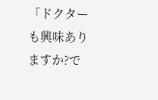「ドクターも興味ありますか?で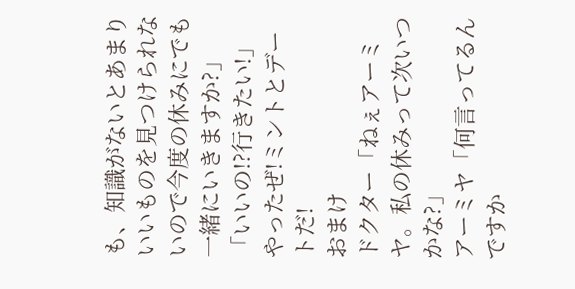も、知識がないとあまりいいものを見つけられないので今度の休みにでも一緒にいきますか?」
「いいの!?行きたい!」
やったぜ!ミントとデートだ!
おまけ
ドクター「ねぇアーミヤ。私の休みって次いつかな?」
アーミヤ「何言ってるんですか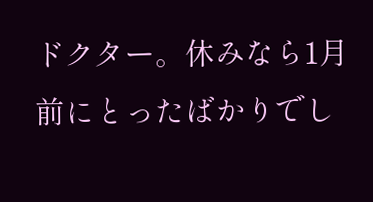ドクター。休みなら1月前にとったばかりでし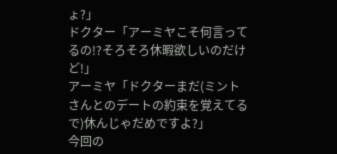ょ?」
ドクター「アーミヤこそ何言ってるの!?そろそろ休暇欲しいのだけど!」
アーミヤ「ドクターまだ(ミントさんとのデートの約束を覚えてるで)休んじゃだめですよ?」
今回の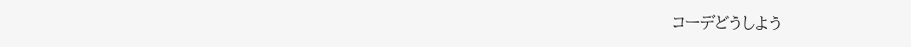コーデどうしよう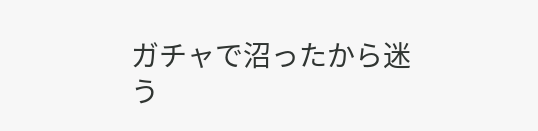ガチャで沼ったから迷う